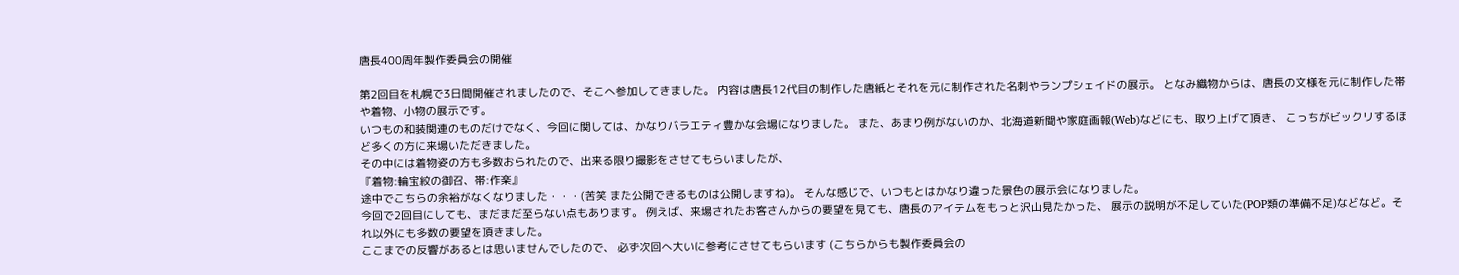唐長400周年製作委員会の開催

第2回目を札幌で3日間開催されましたので、そこへ参加してきました。 内容は唐長12代目の制作した唐紙とそれを元に制作された名刺やランプシェイドの展示。 となみ織物からは、唐長の文様を元に制作した帯や着物、小物の展示です。
いつもの和装関連のものだけでなく、今回に関しては、かなりバラエティ豊かな会場になりました。 また、あまり例がないのか、北海道新聞や家庭画報(Web)などにも、取り上げて頂き、 こっちがビックリするほど多くの方に来場いただきました。
その中には着物姿の方も多数おられたので、出来る限り撮影をさせてもらいましたが、
『着物:輪宝紋の御召、帯:作楽』
途中でこちらの余裕がなくなりました・・・(苦笑 また公開できるものは公開しますね)。 そんな感じで、いつもとはかなり違った景色の展示会になりました。
今回で2回目にしても、まだまだ至らない点もあります。 例えば、来場されたお客さんからの要望を見ても、唐長のアイテムをもっと沢山見たかった、 展示の説明が不足していた(POP類の準備不足)などなど。それ以外にも多数の要望を頂きました。
ここまでの反響があるとは思いませんでしたので、 必ず次回へ大いに参考にさせてもらいます (こちらからも製作委員会の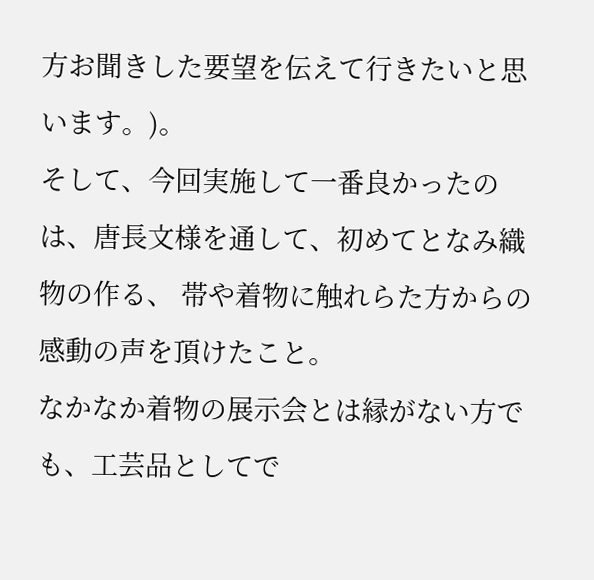方お聞きした要望を伝えて行きたいと思います。)。
そして、今回実施して一番良かったのは、唐長文様を通して、初めてとなみ織物の作る、 帯や着物に触れらた方からの感動の声を頂けたこと。
なかなか着物の展示会とは縁がない方でも、工芸品としてで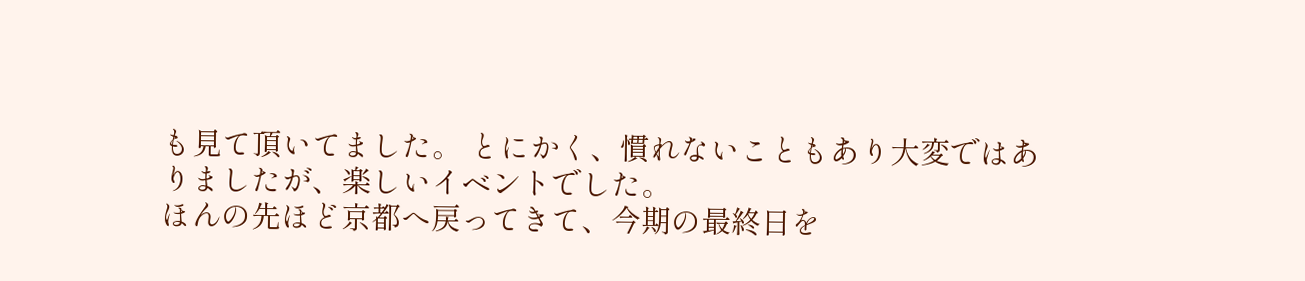も見て頂いてました。 とにかく、慣れないこともあり大変ではありましたが、楽しいイベントでした。
ほんの先ほど京都へ戻ってきて、今期の最終日を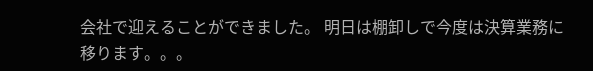会社で迎えることができました。 明日は棚卸しで今度は決算業務に移ります。。。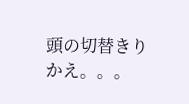頭の切替きりかえ。。。